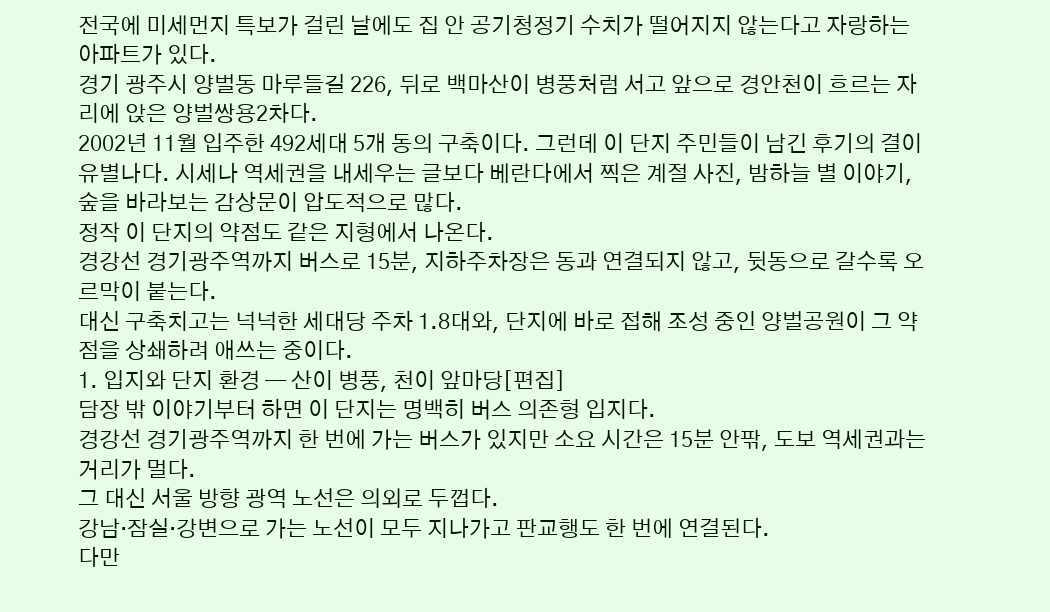전국에 미세먼지 특보가 걸린 날에도 집 안 공기청정기 수치가 떨어지지 않는다고 자랑하는 아파트가 있다.
경기 광주시 양벌동 마루들길 226, 뒤로 백마산이 병풍처럼 서고 앞으로 경안천이 흐르는 자리에 앉은 양벌쌍용2차다.
2002년 11월 입주한 492세대 5개 동의 구축이다. 그런데 이 단지 주민들이 남긴 후기의 결이 유별나다. 시세나 역세권을 내세우는 글보다 베란다에서 찍은 계절 사진, 밤하늘 별 이야기, 숲을 바라보는 감상문이 압도적으로 많다.
정작 이 단지의 약점도 같은 지형에서 나온다.
경강선 경기광주역까지 버스로 15분, 지하주차장은 동과 연결되지 않고, 뒷동으로 갈수록 오르막이 붙는다.
대신 구축치고는 넉넉한 세대당 주차 1.8대와, 단지에 바로 접해 조성 중인 양벌공원이 그 약점을 상쇄하려 애쓰는 중이다.
1. 입지와 단지 환경 — 산이 병풍, 천이 앞마당[편집]
담장 밖 이야기부터 하면 이 단지는 명백히 버스 의존형 입지다.
경강선 경기광주역까지 한 번에 가는 버스가 있지만 소요 시간은 15분 안팎, 도보 역세권과는 거리가 멀다.
그 대신 서울 방향 광역 노선은 의외로 두껍다.
강남·잠실·강변으로 가는 노선이 모두 지나가고 판교행도 한 번에 연결된다.
다만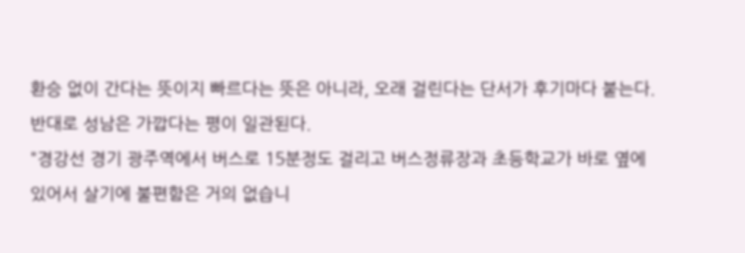환승 없이 간다는 뜻이지 빠르다는 뜻은 아니라, 오래 걸린다는 단서가 후기마다 붙는다.
반대로 성남은 가깝다는 평이 일관된다.
"경강선 경기 광주역에서 버스로 15분정도 걸리고 버스정류장과 초등학교가 바로 옆에 있어서 살기에 불편함은 거의 없습니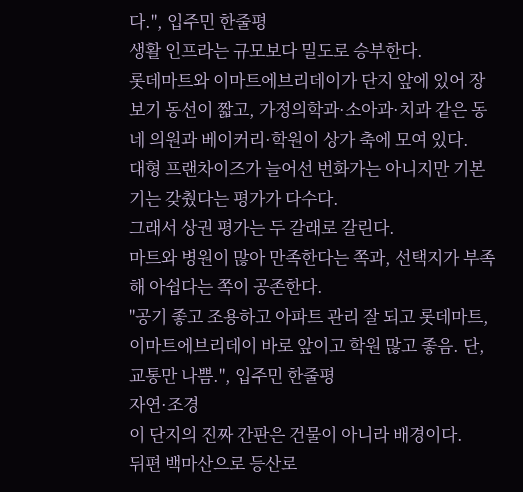다.", 입주민 한줄평
생활 인프라는 규모보다 밀도로 승부한다.
롯데마트와 이마트에브리데이가 단지 앞에 있어 장보기 동선이 짧고, 가정의학과·소아과·치과 같은 동네 의원과 베이커리·학원이 상가 축에 모여 있다.
대형 프랜차이즈가 늘어선 번화가는 아니지만 기본기는 갖췄다는 평가가 다수다.
그래서 상권 평가는 두 갈래로 갈린다.
마트와 병원이 많아 만족한다는 쪽과, 선택지가 부족해 아쉽다는 쪽이 공존한다.
"공기 좋고 조용하고 아파트 관리 잘 되고 롯데마트, 이마트에브리데이 바로 앞이고 학원 많고 좋음. 단, 교통만 나쁨.", 입주민 한줄평
자연·조경
이 단지의 진짜 간판은 건물이 아니라 배경이다.
뒤편 백마산으로 등산로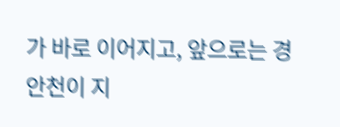가 바로 이어지고, 앞으로는 경안천이 지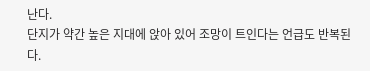난다.
단지가 약간 높은 지대에 앉아 있어 조망이 트인다는 언급도 반복된다.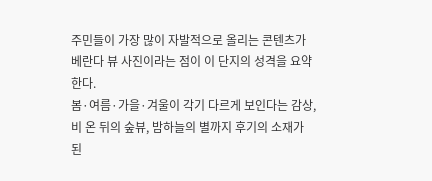주민들이 가장 많이 자발적으로 올리는 콘텐츠가 베란다 뷰 사진이라는 점이 이 단지의 성격을 요약한다.
봄·여름·가을·겨울이 각기 다르게 보인다는 감상, 비 온 뒤의 숲뷰, 밤하늘의 별까지 후기의 소재가 된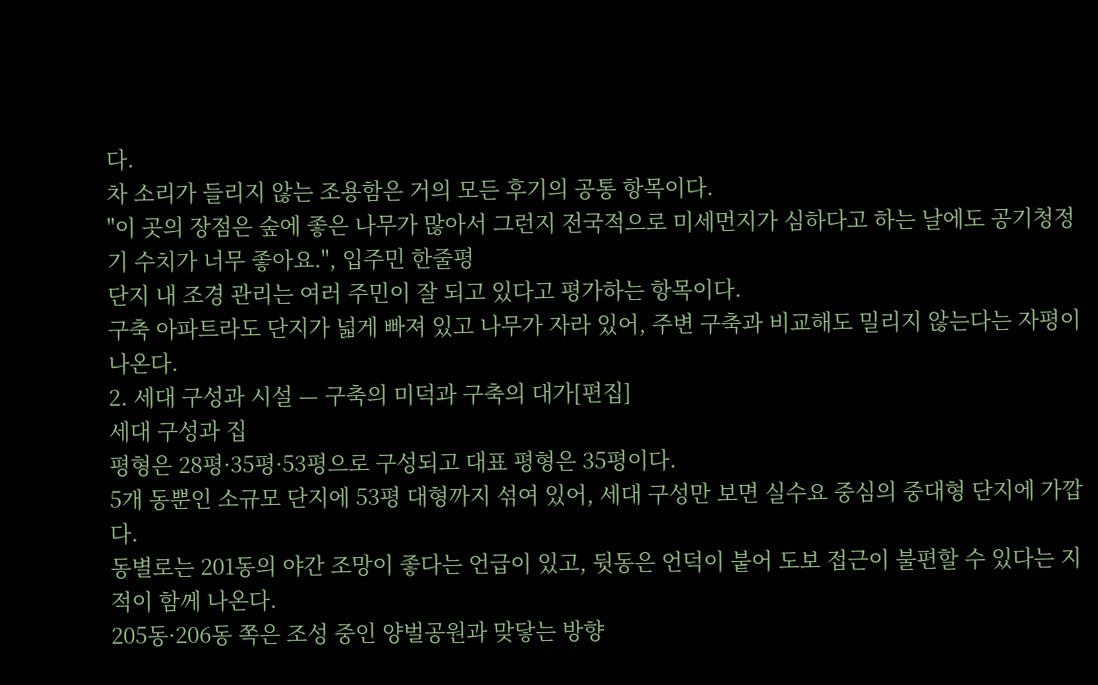다.
차 소리가 들리지 않는 조용함은 거의 모든 후기의 공통 항목이다.
"이 곳의 장점은 숲에 좋은 나무가 많아서 그런지 전국적으로 미세먼지가 심하다고 하는 날에도 공기청정기 수치가 너무 좋아요.", 입주민 한줄평
단지 내 조경 관리는 여러 주민이 잘 되고 있다고 평가하는 항목이다.
구축 아파트라도 단지가 넓게 빠져 있고 나무가 자라 있어, 주변 구축과 비교해도 밀리지 않는다는 자평이 나온다.
2. 세대 구성과 시설 — 구축의 미덕과 구축의 대가[편집]
세대 구성과 집
평형은 28평·35평·53평으로 구성되고 대표 평형은 35평이다.
5개 동뿐인 소규모 단지에 53평 대형까지 섞여 있어, 세대 구성만 보면 실수요 중심의 중대형 단지에 가깝다.
동별로는 201동의 야간 조망이 좋다는 언급이 있고, 뒷동은 언덕이 붙어 도보 접근이 불편할 수 있다는 지적이 함께 나온다.
205동·206동 쪽은 조성 중인 양벌공원과 맞닿는 방향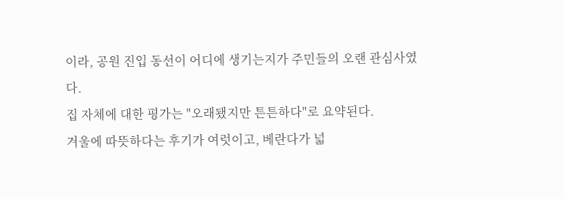이라, 공원 진입 동선이 어디에 생기는지가 주민들의 오랜 관심사였다.
집 자체에 대한 평가는 "오래됐지만 튼튼하다"로 요약된다.
겨울에 따뜻하다는 후기가 여럿이고, 베란다가 넓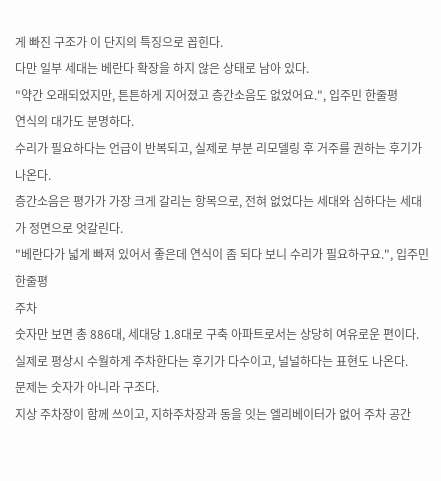게 빠진 구조가 이 단지의 특징으로 꼽힌다.
다만 일부 세대는 베란다 확장을 하지 않은 상태로 남아 있다.
"약간 오래되었지만, 튼튼하게 지어졌고 층간소음도 없었어요.", 입주민 한줄평
연식의 대가도 분명하다.
수리가 필요하다는 언급이 반복되고, 실제로 부분 리모델링 후 거주를 권하는 후기가 나온다.
층간소음은 평가가 가장 크게 갈리는 항목으로, 전혀 없었다는 세대와 심하다는 세대가 정면으로 엇갈린다.
"베란다가 넓게 빠져 있어서 좋은데 연식이 좀 되다 보니 수리가 필요하구요.", 입주민 한줄평
주차
숫자만 보면 총 886대, 세대당 1.8대로 구축 아파트로서는 상당히 여유로운 편이다.
실제로 평상시 수월하게 주차한다는 후기가 다수이고, 널널하다는 표현도 나온다.
문제는 숫자가 아니라 구조다.
지상 주차장이 함께 쓰이고, 지하주차장과 동을 잇는 엘리베이터가 없어 주차 공간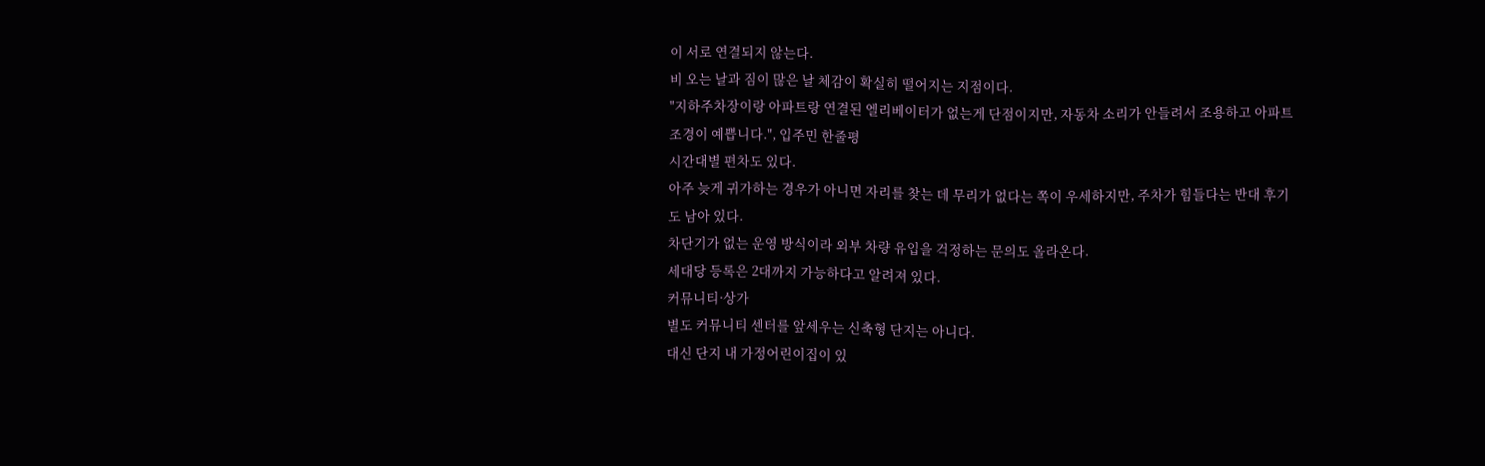이 서로 연결되지 않는다.
비 오는 날과 짐이 많은 날 체감이 확실히 떨어지는 지점이다.
"지하주차장이랑 아파트랑 연결된 엘리베이터가 없는게 단점이지만, 자동차 소리가 안들려서 조용하고 아파트 조경이 예쁩니다.", 입주민 한줄평
시간대별 편차도 있다.
아주 늦게 귀가하는 경우가 아니면 자리를 찾는 데 무리가 없다는 쪽이 우세하지만, 주차가 힘들다는 반대 후기도 남아 있다.
차단기가 없는 운영 방식이라 외부 차량 유입을 걱정하는 문의도 올라온다.
세대당 등록은 2대까지 가능하다고 알려져 있다.
커뮤니티·상가
별도 커뮤니티 센터를 앞세우는 신축형 단지는 아니다.
대신 단지 내 가정어린이집이 있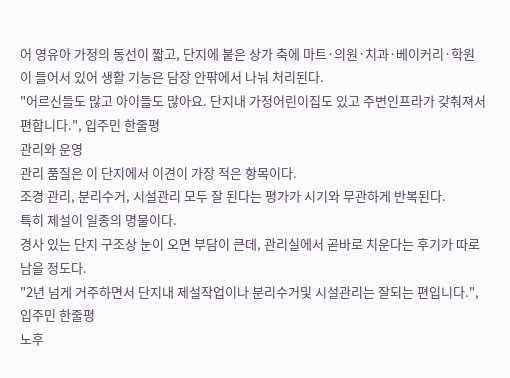어 영유아 가정의 동선이 짧고, 단지에 붙은 상가 축에 마트·의원·치과·베이커리·학원이 들어서 있어 생활 기능은 담장 안팎에서 나눠 처리된다.
"어르신들도 많고 아이들도 많아요. 단지내 가정어린이집도 있고 주변인프라가 갖춰져서 편합니다.", 입주민 한줄평
관리와 운영
관리 품질은 이 단지에서 이견이 가장 적은 항목이다.
조경 관리, 분리수거, 시설관리 모두 잘 된다는 평가가 시기와 무관하게 반복된다.
특히 제설이 일종의 명물이다.
경사 있는 단지 구조상 눈이 오면 부담이 큰데, 관리실에서 곧바로 치운다는 후기가 따로 남을 정도다.
"2년 넘게 거주하면서 단지내 제설작업이나 분리수거및 시설관리는 잘되는 편입니다.", 입주민 한줄평
노후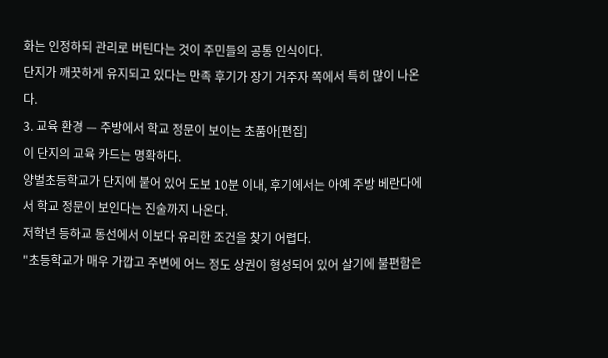화는 인정하되 관리로 버틴다는 것이 주민들의 공통 인식이다.
단지가 깨끗하게 유지되고 있다는 만족 후기가 장기 거주자 쪽에서 특히 많이 나온다.
3. 교육 환경 — 주방에서 학교 정문이 보이는 초품아[편집]
이 단지의 교육 카드는 명확하다.
양벌초등학교가 단지에 붙어 있어 도보 10분 이내, 후기에서는 아예 주방 베란다에서 학교 정문이 보인다는 진술까지 나온다.
저학년 등하교 동선에서 이보다 유리한 조건을 찾기 어렵다.
"초등학교가 매우 가깝고 주변에 어느 정도 상권이 형성되어 있어 살기에 불편함은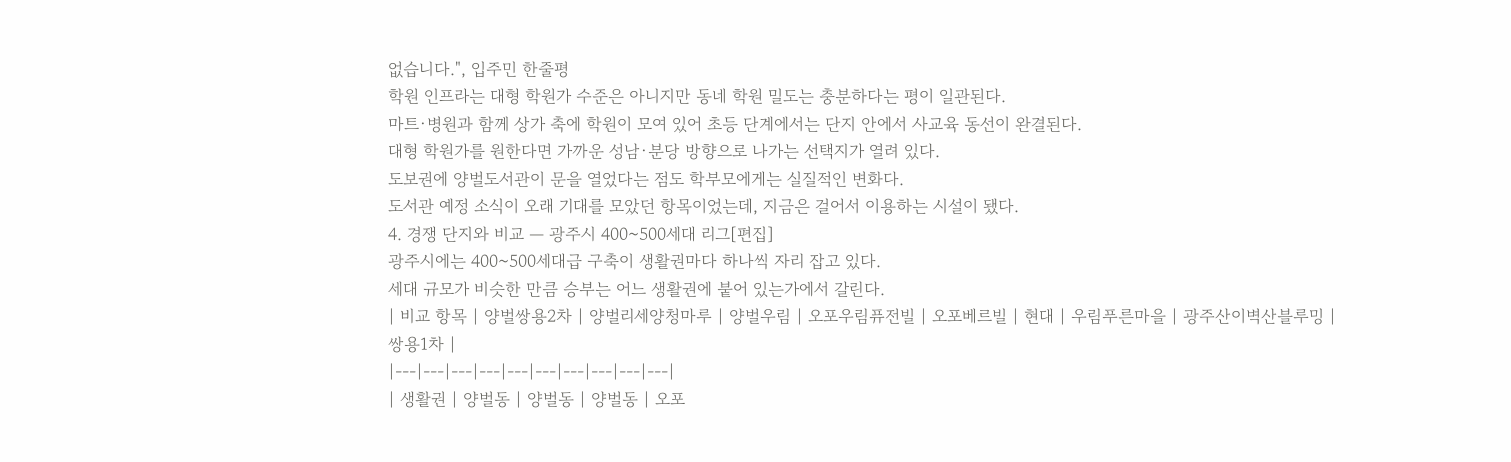없습니다.", 입주민 한줄평
학원 인프라는 대형 학원가 수준은 아니지만 동네 학원 밀도는 충분하다는 평이 일관된다.
마트·병원과 함께 상가 축에 학원이 모여 있어 초등 단계에서는 단지 안에서 사교육 동선이 완결된다.
대형 학원가를 원한다면 가까운 성남·분당 방향으로 나가는 선택지가 열려 있다.
도보권에 양벌도서관이 문을 열었다는 점도 학부모에게는 실질적인 변화다.
도서관 예정 소식이 오래 기대를 모았던 항목이었는데, 지금은 걸어서 이용하는 시설이 됐다.
4. 경쟁 단지와 비교 — 광주시 400~500세대 리그[편집]
광주시에는 400~500세대급 구축이 생활권마다 하나씩 자리 잡고 있다.
세대 규모가 비슷한 만큼 승부는 어느 생활권에 붙어 있는가에서 갈린다.
| 비교 항목 | 양벌쌍용2차 | 양벌리세양청마루 | 양벌우림 | 오포우림퓨전빌 | 오포베르빌 | 현대 | 우림푸른마을 | 광주산이벽산블루밍 | 쌍용1차 |
|---|---|---|---|---|---|---|---|---|---|
| 생활권 | 양벌동 | 양벌동 | 양벌동 | 오포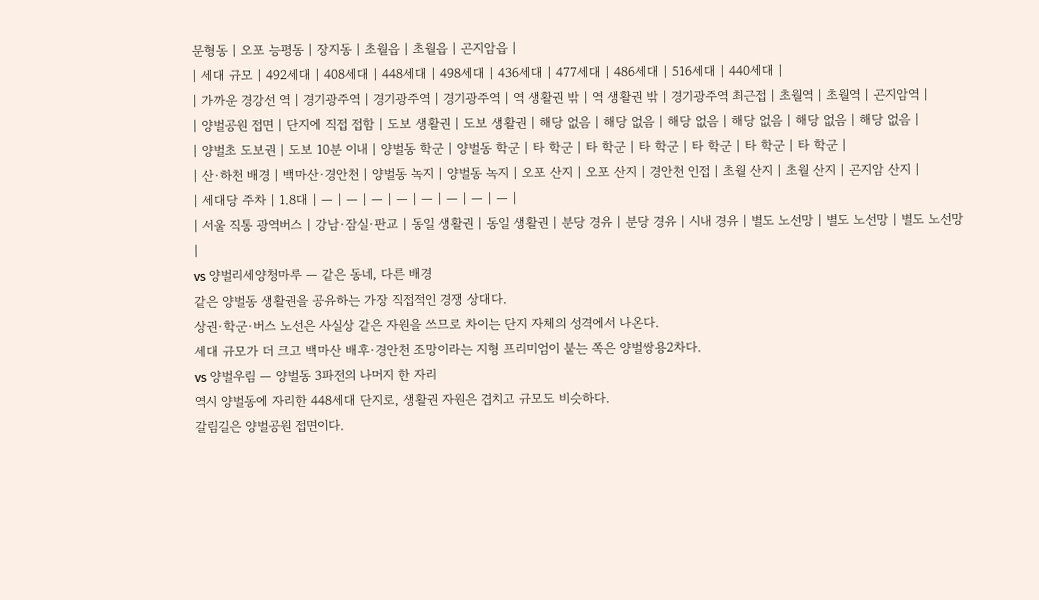문형동 | 오포 능평동 | 장지동 | 초월읍 | 초월읍 | 곤지암읍 |
| 세대 규모 | 492세대 | 408세대 | 448세대 | 498세대 | 436세대 | 477세대 | 486세대 | 516세대 | 440세대 |
| 가까운 경강선 역 | 경기광주역 | 경기광주역 | 경기광주역 | 역 생활권 밖 | 역 생활권 밖 | 경기광주역 최근접 | 초월역 | 초월역 | 곤지암역 |
| 양벌공원 접면 | 단지에 직접 접함 | 도보 생활권 | 도보 생활권 | 해당 없음 | 해당 없음 | 해당 없음 | 해당 없음 | 해당 없음 | 해당 없음 |
| 양벌초 도보권 | 도보 10분 이내 | 양벌동 학군 | 양벌동 학군 | 타 학군 | 타 학군 | 타 학군 | 타 학군 | 타 학군 | 타 학군 |
| 산·하천 배경 | 백마산·경안천 | 양벌동 녹지 | 양벌동 녹지 | 오포 산지 | 오포 산지 | 경안천 인접 | 초월 산지 | 초월 산지 | 곤지암 산지 |
| 세대당 주차 | 1.8대 | — | — | — | — | — | — | — | — |
| 서울 직통 광역버스 | 강남·잠실·판교 | 동일 생활권 | 동일 생활권 | 분당 경유 | 분당 경유 | 시내 경유 | 별도 노선망 | 별도 노선망 | 별도 노선망 |
vs 양벌리세양청마루 — 같은 동네, 다른 배경
같은 양벌동 생활권을 공유하는 가장 직접적인 경쟁 상대다.
상권·학군·버스 노선은 사실상 같은 자원을 쓰므로 차이는 단지 자체의 성격에서 나온다.
세대 규모가 더 크고 백마산 배후·경안천 조망이라는 지형 프리미엄이 붙는 쪽은 양벌쌍용2차다.
vs 양벌우림 — 양벌동 3파전의 나머지 한 자리
역시 양벌동에 자리한 448세대 단지로, 생활권 자원은 겹치고 규모도 비슷하다.
갈림길은 양벌공원 접면이다.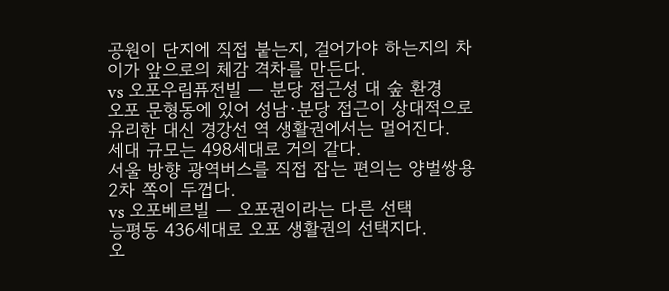공원이 단지에 직접 붙는지, 걸어가야 하는지의 차이가 앞으로의 체감 격차를 만든다.
vs 오포우림퓨전빌 — 분당 접근성 대 숲 환경
오포 문형동에 있어 성남·분당 접근이 상대적으로 유리한 대신 경강선 역 생활권에서는 멀어진다.
세대 규모는 498세대로 거의 같다.
서울 방향 광역버스를 직접 잡는 편의는 양벌쌍용2차 쪽이 두껍다.
vs 오포베르빌 — 오포권이라는 다른 선택
능평동 436세대로 오포 생활권의 선택지다.
오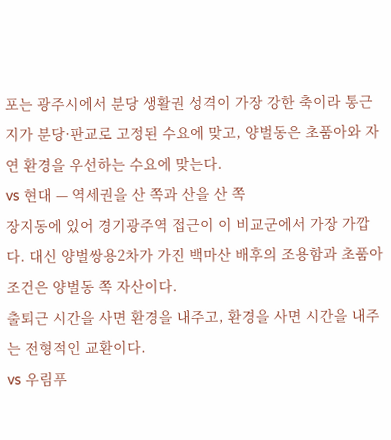포는 광주시에서 분당 생활권 성격이 가장 강한 축이라 통근지가 분당·판교로 고정된 수요에 맞고, 양벌동은 초품아와 자연 환경을 우선하는 수요에 맞는다.
vs 현대 — 역세권을 산 쪽과 산을 산 쪽
장지동에 있어 경기광주역 접근이 이 비교군에서 가장 가깝다. 대신 양벌쌍용2차가 가진 백마산 배후의 조용함과 초품아 조건은 양벌동 쪽 자산이다.
출퇴근 시간을 사면 환경을 내주고, 환경을 사면 시간을 내주는 전형적인 교환이다.
vs 우림푸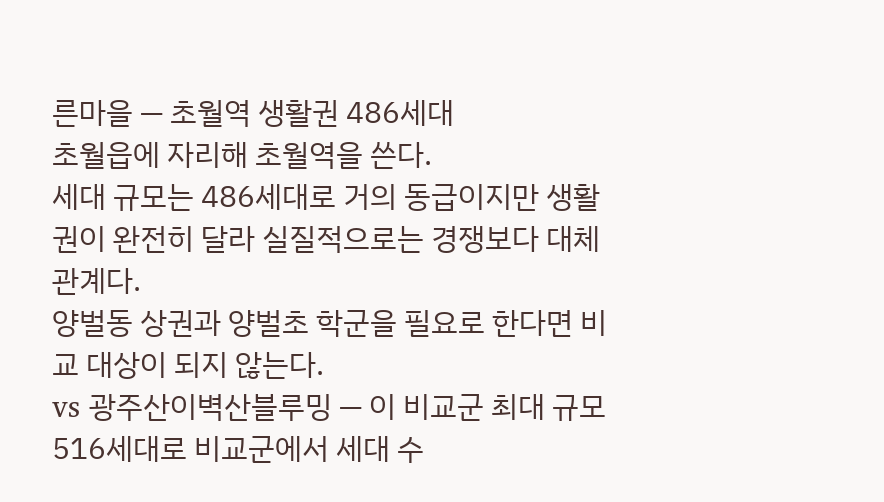른마을 — 초월역 생활권 486세대
초월읍에 자리해 초월역을 쓴다.
세대 규모는 486세대로 거의 동급이지만 생활권이 완전히 달라 실질적으로는 경쟁보다 대체 관계다.
양벌동 상권과 양벌초 학군을 필요로 한다면 비교 대상이 되지 않는다.
vs 광주산이벽산블루밍 — 이 비교군 최대 규모
516세대로 비교군에서 세대 수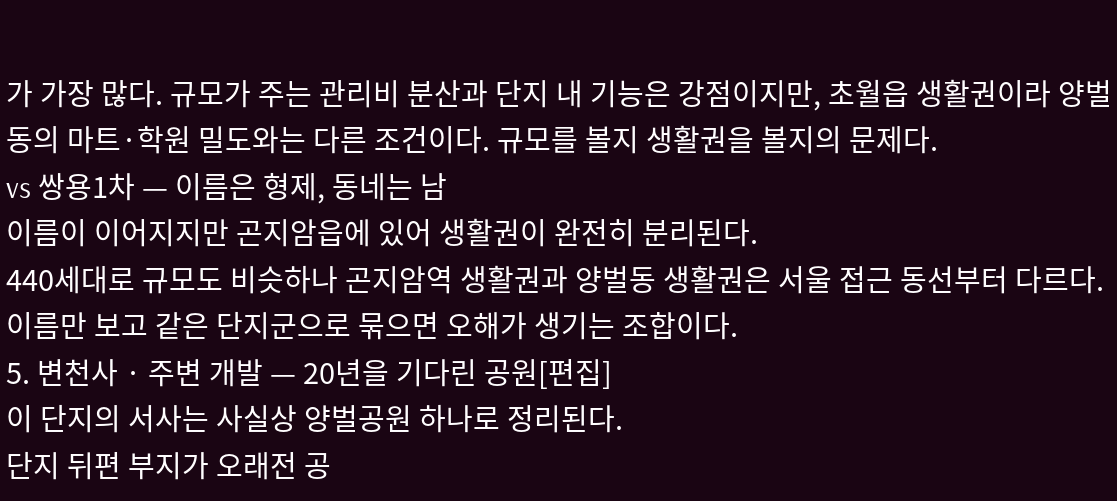가 가장 많다. 규모가 주는 관리비 분산과 단지 내 기능은 강점이지만, 초월읍 생활권이라 양벌동의 마트·학원 밀도와는 다른 조건이다. 규모를 볼지 생활권을 볼지의 문제다.
vs 쌍용1차 — 이름은 형제, 동네는 남
이름이 이어지지만 곤지암읍에 있어 생활권이 완전히 분리된다.
440세대로 규모도 비슷하나 곤지암역 생활권과 양벌동 생활권은 서울 접근 동선부터 다르다.
이름만 보고 같은 단지군으로 묶으면 오해가 생기는 조합이다.
5. 변천사 · 주변 개발 — 20년을 기다린 공원[편집]
이 단지의 서사는 사실상 양벌공원 하나로 정리된다.
단지 뒤편 부지가 오래전 공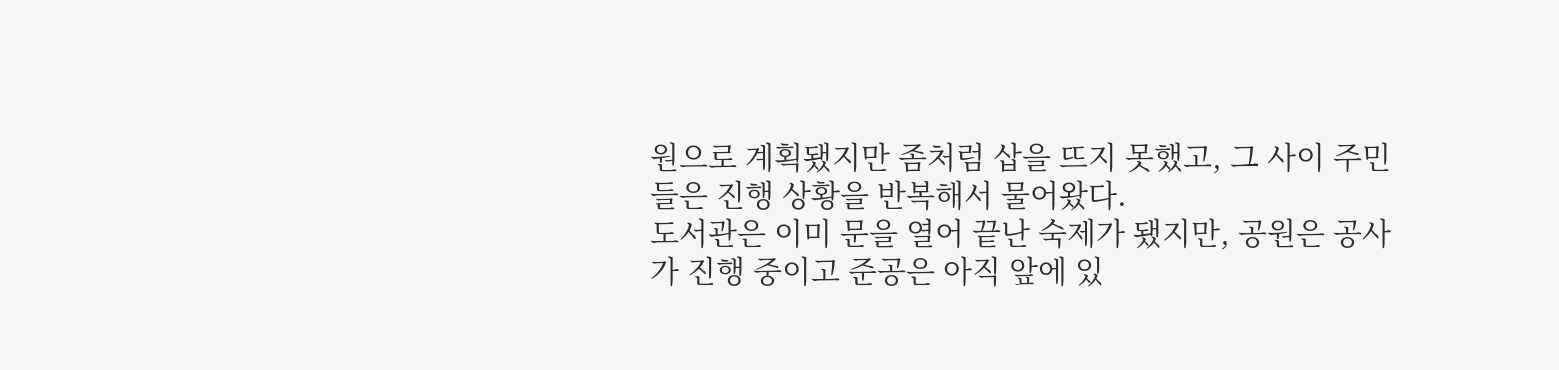원으로 계획됐지만 좀처럼 삽을 뜨지 못했고, 그 사이 주민들은 진행 상황을 반복해서 물어왔다.
도서관은 이미 문을 열어 끝난 숙제가 됐지만, 공원은 공사가 진행 중이고 준공은 아직 앞에 있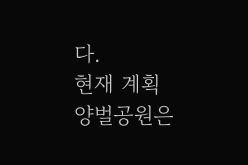다.
현재 계획
양벌공원은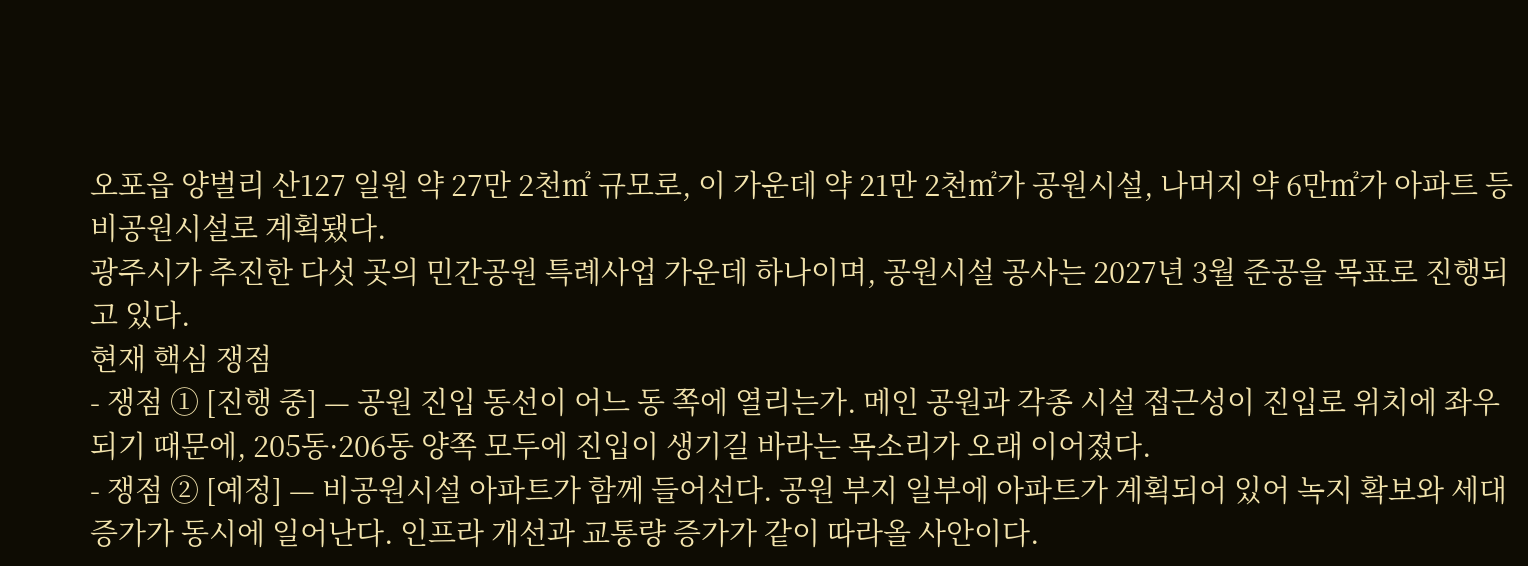오포읍 양벌리 산127 일원 약 27만 2천㎡ 규모로, 이 가운데 약 21만 2천㎡가 공원시설, 나머지 약 6만㎡가 아파트 등 비공원시설로 계획됐다.
광주시가 추진한 다섯 곳의 민간공원 특례사업 가운데 하나이며, 공원시설 공사는 2027년 3월 준공을 목표로 진행되고 있다.
현재 핵심 쟁점
- 쟁점 ① [진행 중] — 공원 진입 동선이 어느 동 쪽에 열리는가. 메인 공원과 각종 시설 접근성이 진입로 위치에 좌우되기 때문에, 205동·206동 양쪽 모두에 진입이 생기길 바라는 목소리가 오래 이어졌다.
- 쟁점 ② [예정] — 비공원시설 아파트가 함께 들어선다. 공원 부지 일부에 아파트가 계획되어 있어 녹지 확보와 세대 증가가 동시에 일어난다. 인프라 개선과 교통량 증가가 같이 따라올 사안이다.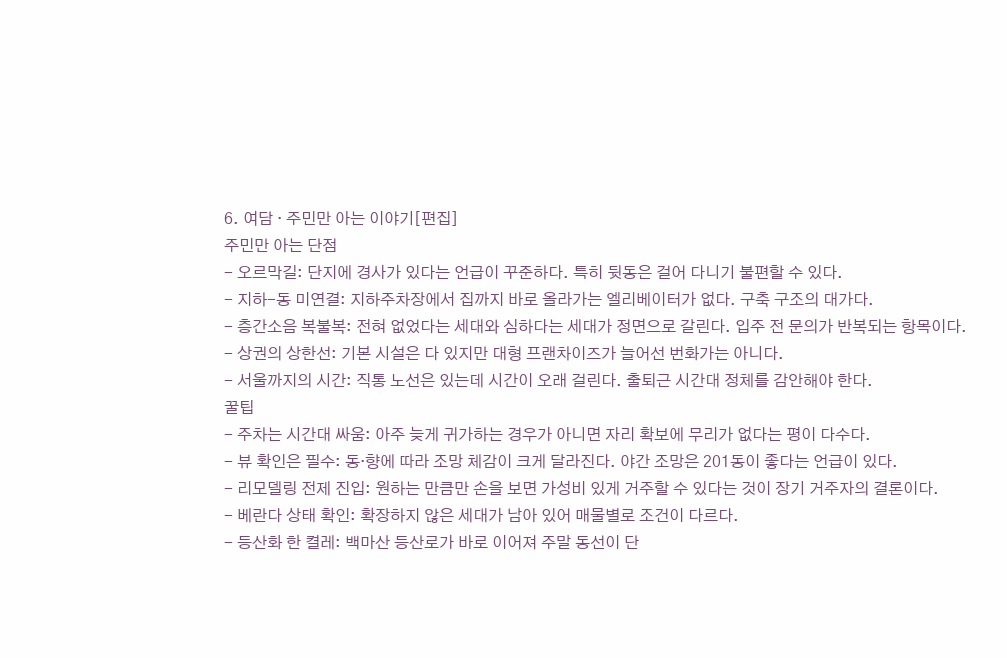6. 여담 · 주민만 아는 이야기[편집]
주민만 아는 단점
- 오르막길: 단지에 경사가 있다는 언급이 꾸준하다. 특히 뒷동은 걸어 다니기 불편할 수 있다.
- 지하-동 미연결: 지하주차장에서 집까지 바로 올라가는 엘리베이터가 없다. 구축 구조의 대가다.
- 층간소음 복불복: 전혀 없었다는 세대와 심하다는 세대가 정면으로 갈린다. 입주 전 문의가 반복되는 항목이다.
- 상권의 상한선: 기본 시설은 다 있지만 대형 프랜차이즈가 늘어선 번화가는 아니다.
- 서울까지의 시간: 직통 노선은 있는데 시간이 오래 걸린다. 출퇴근 시간대 정체를 감안해야 한다.
꿀팁
- 주차는 시간대 싸움: 아주 늦게 귀가하는 경우가 아니면 자리 확보에 무리가 없다는 평이 다수다.
- 뷰 확인은 필수: 동·향에 따라 조망 체감이 크게 달라진다. 야간 조망은 201동이 좋다는 언급이 있다.
- 리모델링 전제 진입: 원하는 만큼만 손을 보면 가성비 있게 거주할 수 있다는 것이 장기 거주자의 결론이다.
- 베란다 상태 확인: 확장하지 않은 세대가 남아 있어 매물별로 조건이 다르다.
- 등산화 한 켤레: 백마산 등산로가 바로 이어져 주말 동선이 단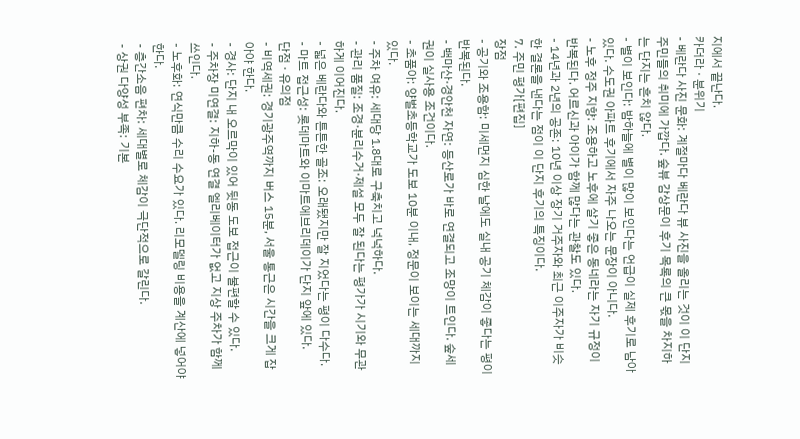지에서 끝난다.
카더라 · 분위기
- 베란다 사진 문화: 계절마다 베란다 뷰 사진을 올리는 것이 이 단지 주민들의 취미에 가깝다. 숲뷰 감상문이 후기 목록의 큰 몫을 차지하는 단지는 흔치 않다.
- 별이 보인다: 밤하늘에 별이 많이 보인다는 언급이 실제 후기로 남아 있다. 수도권 아파트 후기에서 자주 나오는 문장이 아니다.
- 노후 정주 지향: 조용하고 노후에 살기 좋은 동네라는 자기 규정이 반복된다. 어르신과 아이가 함께 많다는 관찰도 있다.
- 14년과 2년의 공존: 10년 이상 장기 거주자와 최근 이주자가 비슷한 결론을 낸다는 점이 이 단지 후기의 특징이다.
7. 주민 평가[편집]
장점
- 공기와 조용함: 미세먼지 심한 날에도 실내 공기 체감이 좋다는 평이 반복된다.
- 백마산·경안천 자연: 등산로가 바로 연결되고 조망이 트인다. 숲세권이 실사용 조건이다.
- 초품아: 양벌초등학교가 도보 10분 이내, 정문이 보이는 세대까지 있다.
- 주차 여유: 세대당 1.8대로 구축치고 넉넉하다.
- 관리 품질: 조경·분리수거·제설 모두 잘 된다는 평가가 시기와 무관하게 이어진다.
- 넓은 베란다와 튼튼한 골조: 오래됐지만 잘 지었다는 평이 다수다.
- 마트 접근성: 롯데마트와 이마트에브리데이가 단지 앞에 있다.
단점 · 유의점
- 비역세권: 경기광주역까지 버스 15분, 서울 통근은 시간을 크게 잡아야 한다.
- 경사: 단지 내 오르막이 있어 뒷동 도보 접근이 불편할 수 있다.
- 주차장 미연결: 지하-동 연결 엘리베이터가 없고 지상 주차가 함께 쓰인다.
- 노후화: 연식만큼 수리 수요가 있다. 리모델링 비용을 계산에 넣어야 한다.
- 층간소음 편차: 세대별로 체감이 극단적으로 갈린다.
- 상권 다양성 부족: 기본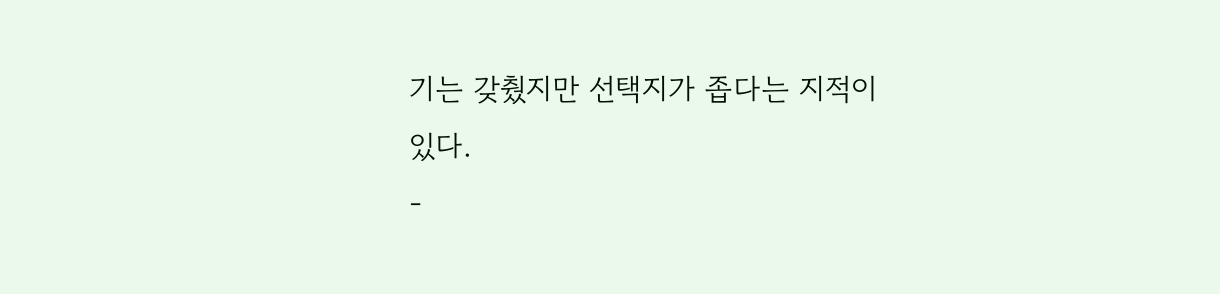기는 갖췄지만 선택지가 좁다는 지적이 있다.
-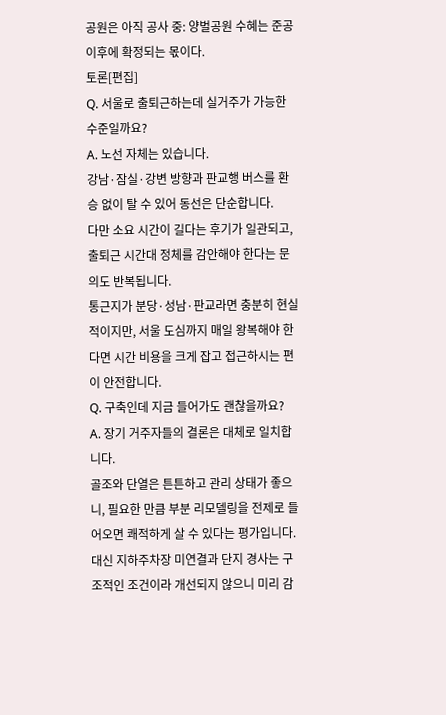공원은 아직 공사 중: 양벌공원 수혜는 준공 이후에 확정되는 몫이다.
토론[편집]
Q. 서울로 출퇴근하는데 실거주가 가능한 수준일까요?
A. 노선 자체는 있습니다.
강남·잠실·강변 방향과 판교행 버스를 환승 없이 탈 수 있어 동선은 단순합니다.
다만 소요 시간이 길다는 후기가 일관되고, 출퇴근 시간대 정체를 감안해야 한다는 문의도 반복됩니다.
통근지가 분당·성남·판교라면 충분히 현실적이지만, 서울 도심까지 매일 왕복해야 한다면 시간 비용을 크게 잡고 접근하시는 편이 안전합니다.
Q. 구축인데 지금 들어가도 괜찮을까요?
A. 장기 거주자들의 결론은 대체로 일치합니다.
골조와 단열은 튼튼하고 관리 상태가 좋으니, 필요한 만큼 부분 리모델링을 전제로 들어오면 쾌적하게 살 수 있다는 평가입니다.
대신 지하주차장 미연결과 단지 경사는 구조적인 조건이라 개선되지 않으니 미리 감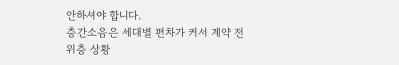안하셔야 합니다.
층간소음은 세대별 편차가 커서 계약 전 위층 상황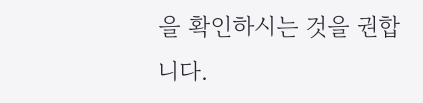을 확인하시는 것을 권합니다.